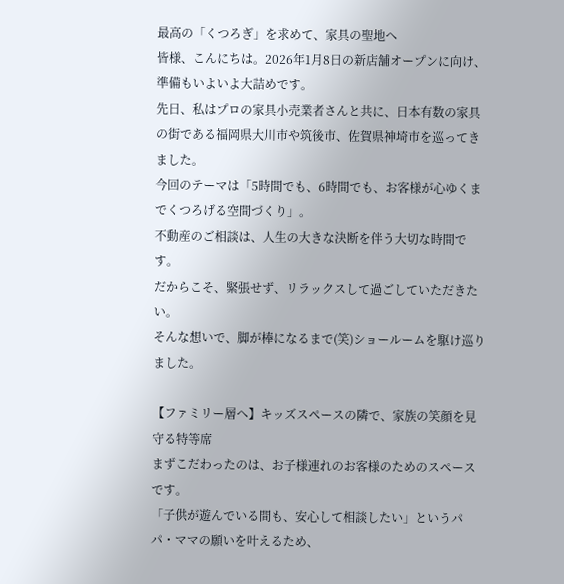最高の「くつろぎ」を求めて、家具の聖地へ
皆様、こんにちは。2026年1月8日の新店舗オープンに向け、準備もいよいよ大詰めです。
先日、私はプロの家具小売業者さんと共に、日本有数の家具の街である福岡県大川市や筑後市、佐賀県神埼市を巡ってきました。
今回のテーマは「5時間でも、6時間でも、お客様が心ゆくまでくつろげる空間づくり」。
不動産のご相談は、人生の大きな決断を伴う大切な時間です。
だからこそ、緊張せず、リラックスして過ごしていただきたい。
そんな想いで、脚が棒になるまで(笑)ショールームを駆け巡りました。

【ファミリー層へ】キッズスペースの隣で、家族の笑顔を見守る特等席
まずこだわったのは、お子様連れのお客様のためのスペースです。
「子供が遊んでいる間も、安心して相談したい」というパパ・ママの願いを叶えるため、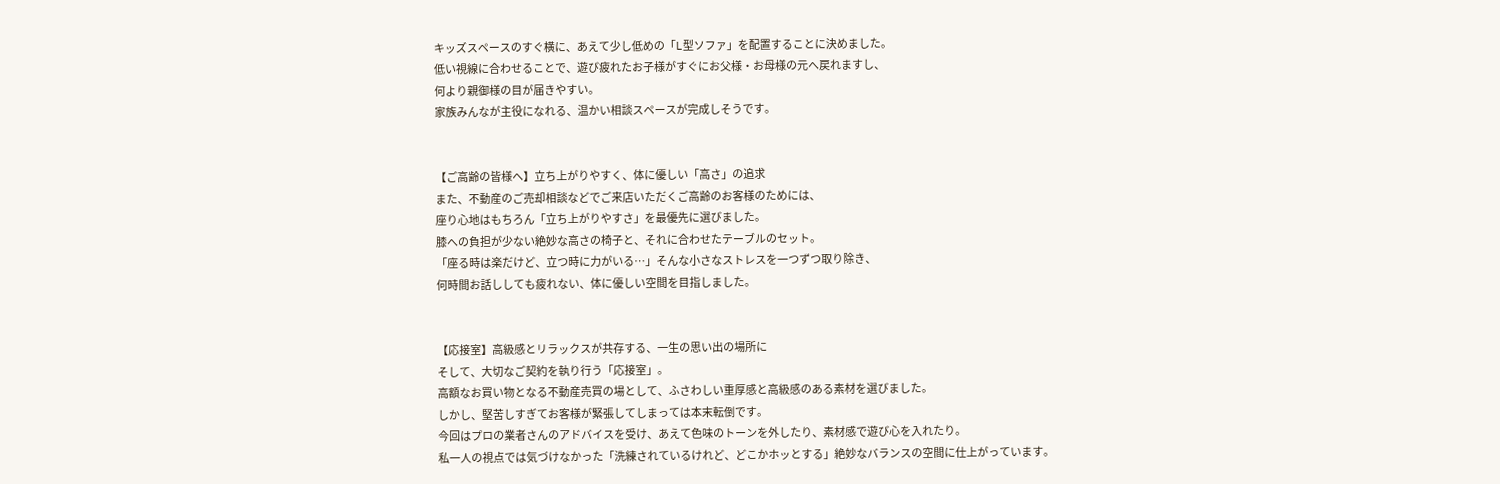キッズスペースのすぐ横に、あえて少し低めの「L型ソファ」を配置することに決めました。
低い視線に合わせることで、遊び疲れたお子様がすぐにお父様・お母様の元へ戻れますし、
何より親御様の目が届きやすい。
家族みんなが主役になれる、温かい相談スペースが完成しそうです。


【ご高齢の皆様へ】立ち上がりやすく、体に優しい「高さ」の追求
また、不動産のご売却相談などでご来店いただくご高齢のお客様のためには、
座り心地はもちろん「立ち上がりやすさ」を最優先に選びました。
膝への負担が少ない絶妙な高さの椅子と、それに合わせたテーブルのセット。
「座る時は楽だけど、立つ時に力がいる…」そんな小さなストレスを一つずつ取り除き、
何時間お話ししても疲れない、体に優しい空間を目指しました。


【応接室】高級感とリラックスが共存する、一生の思い出の場所に
そして、大切なご契約を執り行う「応接室」。
高額なお買い物となる不動産売買の場として、ふさわしい重厚感と高級感のある素材を選びました。
しかし、堅苦しすぎてお客様が緊張してしまっては本末転倒です。
今回はプロの業者さんのアドバイスを受け、あえて色味のトーンを外したり、素材感で遊び心を入れたり。
私一人の視点では気づけなかった「洗練されているけれど、どこかホッとする」絶妙なバランスの空間に仕上がっています。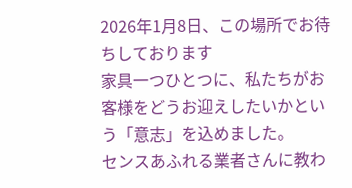2026年1月8日、この場所でお待ちしております
家具一つひとつに、私たちがお客様をどうお迎えしたいかという「意志」を込めました。
センスあふれる業者さんに教わ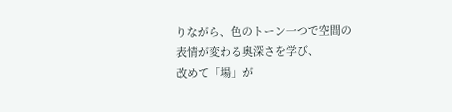りながら、色のトーン一つで空間の表情が変わる奥深さを学び、
改めて「場」が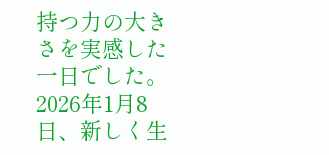持つ力の大きさを実感した一日でした。
2026年1月8日、新しく生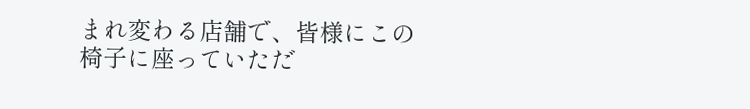まれ変わる店舗で、皆様にこの椅子に座っていただ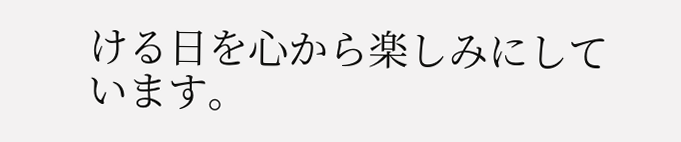ける日を心から楽しみにしています。